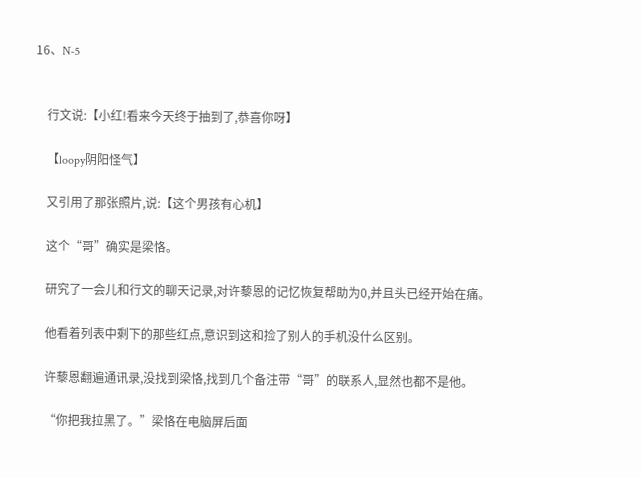16、N-5


    行文说:【小红!看来今天终于抽到了,恭喜你呀】

    【loopy阴阳怪气】

    又引用了那张照片,说:【这个男孩有心机】

    这个“哥”确实是梁恪。

    研究了一会儿和行文的聊天记录,对许藜恩的记忆恢复帮助为0,并且头已经开始在痛。

    他看着列表中剩下的那些红点,意识到这和捡了别人的手机没什么区别。

    许藜恩翻遍通讯录,没找到梁恪,找到几个备注带“哥”的联系人,显然也都不是他。

    “你把我拉黑了。”梁恪在电脑屏后面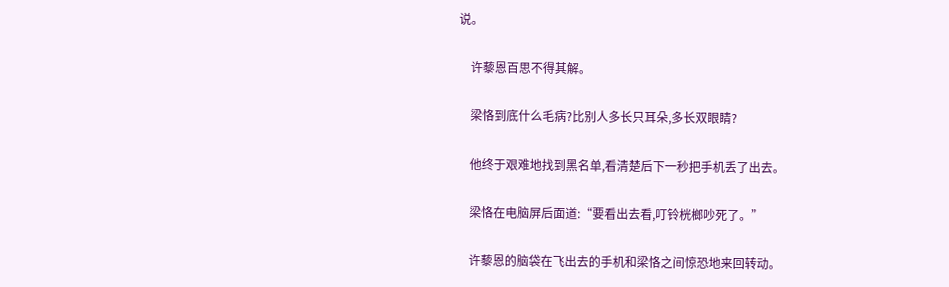说。

    许藜恩百思不得其解。

    梁恪到底什么毛病?比别人多长只耳朵,多长双眼睛?

    他终于艰难地找到黑名单,看清楚后下一秒把手机丢了出去。

    梁恪在电脑屏后面道:“要看出去看,叮铃桄榔吵死了。”

    许藜恩的脑袋在飞出去的手机和梁恪之间惊恐地来回转动。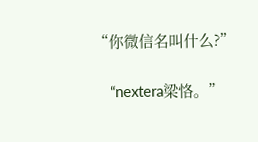“你微信名叫什么?”

    “nextera梁恪。”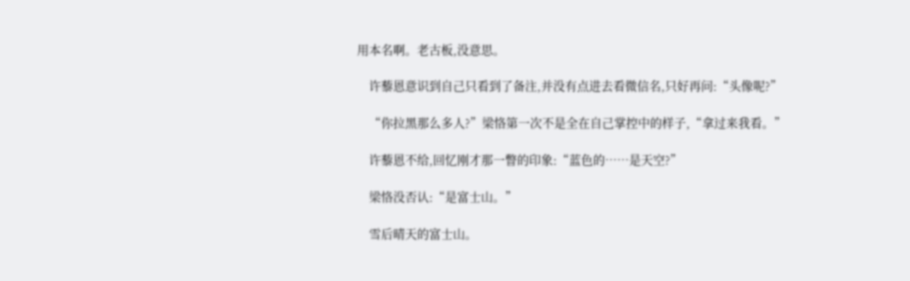用本名啊。老古板,没意思。

    许藜恩意识到自己只看到了备注,并没有点进去看微信名,只好再问:“头像呢?”

    “你拉黑那么多人?”梁恪第一次不是全在自己掌控中的样子,“拿过来我看。”

    许藜恩不给,回忆刚才那一瞥的印象:“蓝色的……是天空?”

    梁恪没否认:“是富士山。”

    雪后晴天的富士山。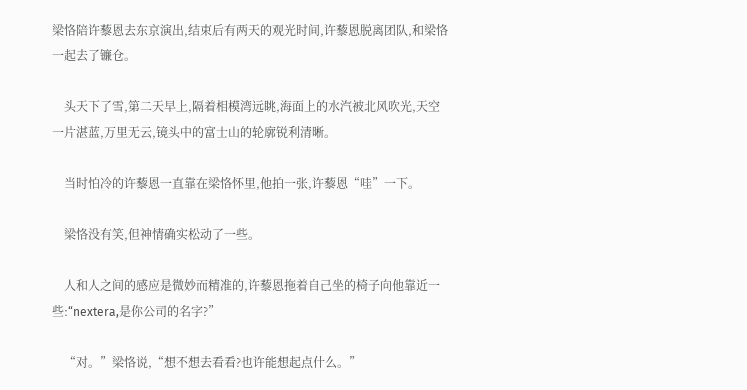梁恪陪许藜恩去东京演出,结束后有两天的观光时间,许藜恩脱离团队,和梁恪一起去了镰仓。

    头天下了雪,第二天早上,隔着相模湾远眺,海面上的水汽被北风吹光,天空一片湛蓝,万里无云,镜头中的富士山的轮廓锐利清晰。

    当时怕冷的许藜恩一直靠在梁恪怀里,他拍一张,许藜恩“哇”一下。

    梁恪没有笑,但神情确实松动了一些。

    人和人之间的感应是微妙而精准的,许藜恩拖着自己坐的椅子向他靠近一些:“nextera,是你公司的名字?”

    “对。”梁恪说,“想不想去看看?也许能想起点什么。”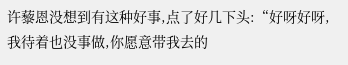许藜恩没想到有这种好事,点了好几下头:“好呀好呀,我待着也没事做,你愿意带我去的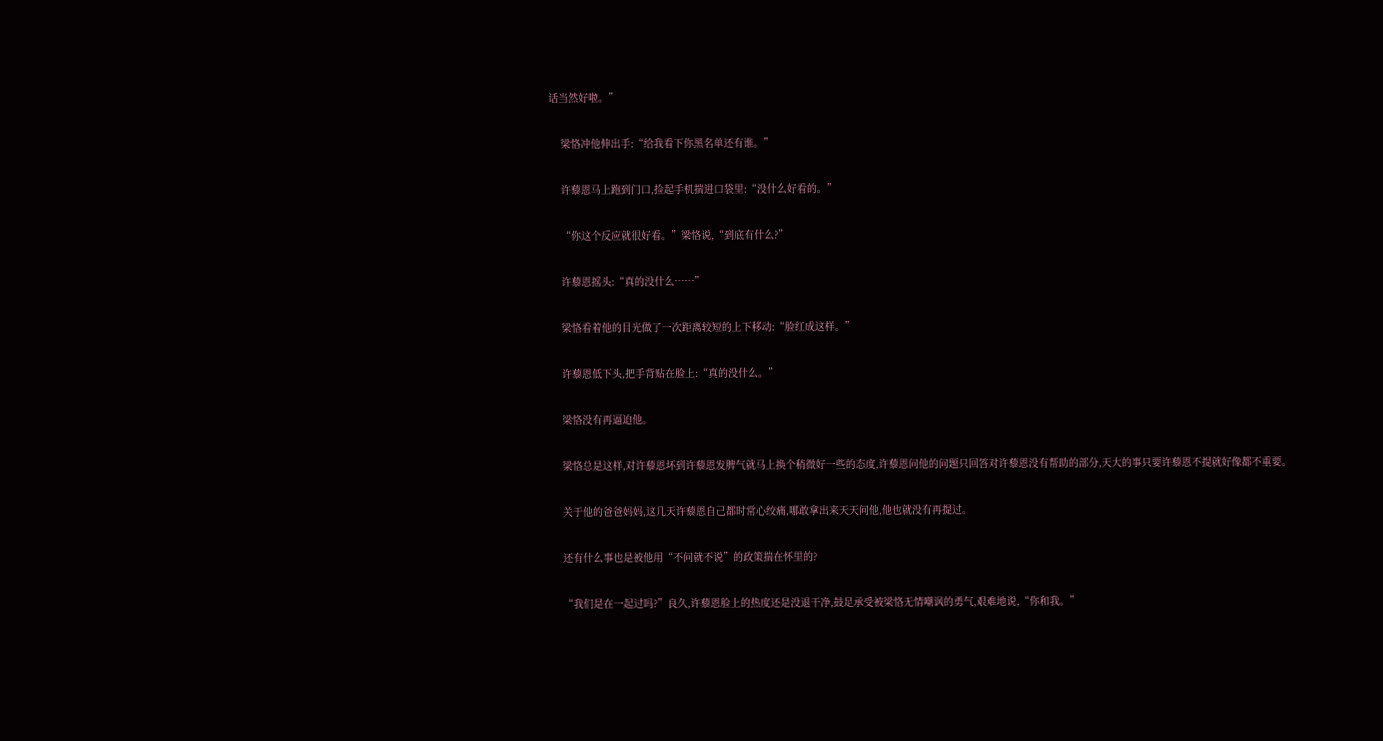话当然好啦。”

    梁恪冲他伸出手:“给我看下你黑名单还有谁。”

    许藜恩马上跑到门口,捡起手机揣进口袋里:“没什么好看的。”

    “你这个反应就很好看。”梁恪说,“到底有什么?”

    许藜恩摇头:“真的没什么……”

    梁恪看着他的目光做了一次距离较短的上下移动:“脸红成这样。”

    许藜恩低下头,把手背贴在脸上:“真的没什么。”

    梁恪没有再逼迫他。

    梁恪总是这样,对许藜恩坏到许藜恩发脾气就马上换个稍微好一些的态度,许藜恩问他的问题只回答对许藜恩没有帮助的部分,天大的事只要许藜恩不提就好像都不重要。

    关于他的爸爸妈妈,这几天许藜恩自己都时常心绞痛,哪敢拿出来天天问他,他也就没有再提过。

    还有什么事也是被他用“不问就不说”的政策揣在怀里的?

    “我们是在一起过吗?”良久,许藜恩脸上的热度还是没退干净,鼓足承受被梁恪无情嘲讽的勇气,艰难地说,“你和我。”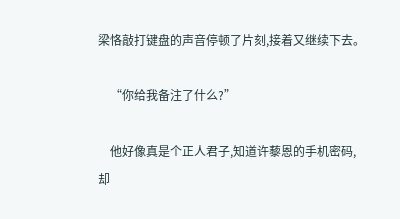梁恪敲打键盘的声音停顿了片刻,接着又继续下去。

    “你给我备注了什么?”

    他好像真是个正人君子,知道许藜恩的手机密码,却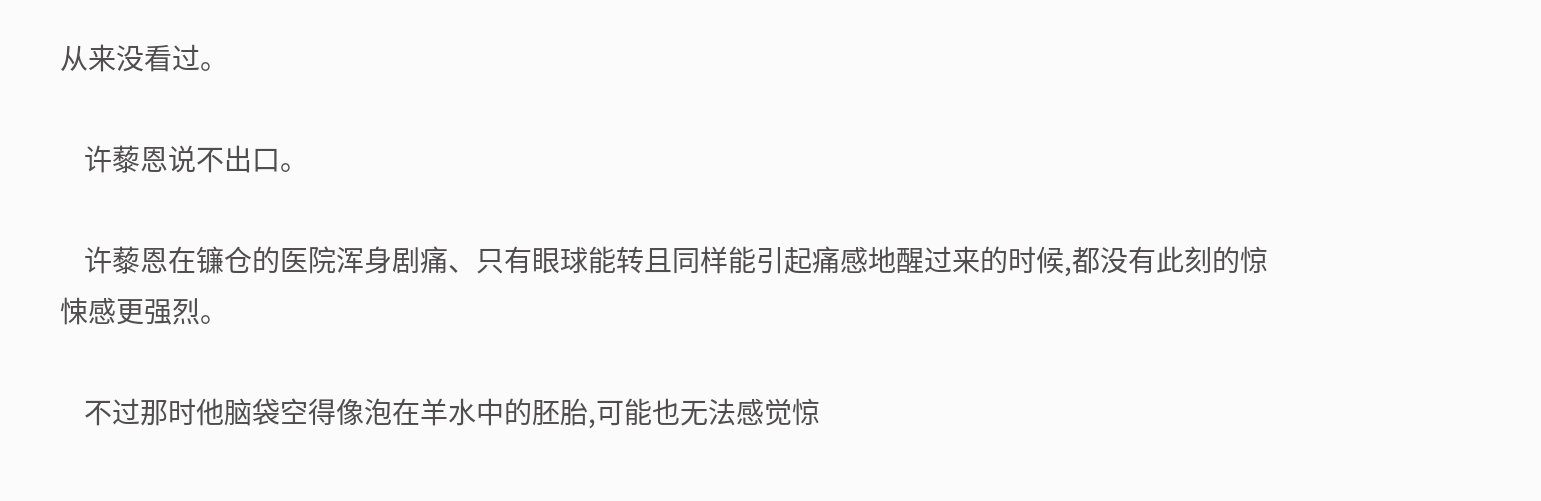从来没看过。

    许藜恩说不出口。

    许藜恩在镰仓的医院浑身剧痛、只有眼球能转且同样能引起痛感地醒过来的时候,都没有此刻的惊悚感更强烈。

    不过那时他脑袋空得像泡在羊水中的胚胎,可能也无法感觉惊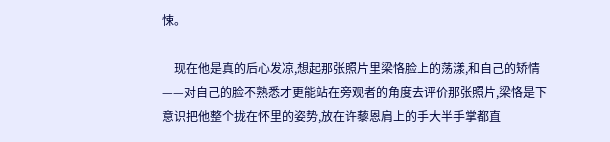悚。

    现在他是真的后心发凉,想起那张照片里梁恪脸上的荡漾,和自己的矫情——对自己的脸不熟悉才更能站在旁观者的角度去评价那张照片,梁恪是下意识把他整个拢在怀里的姿势,放在许藜恩肩上的手大半手掌都直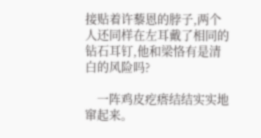接贴着许藜恩的脖子,两个人还同样在左耳戴了相同的钻石耳钉,他和梁恪有是清白的风险吗?

    一阵鸡皮疙瘩结结实实地窜起来。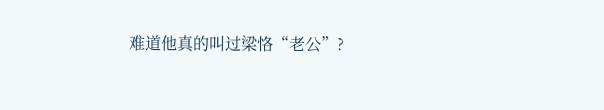难道他真的叫过梁恪“老公”?